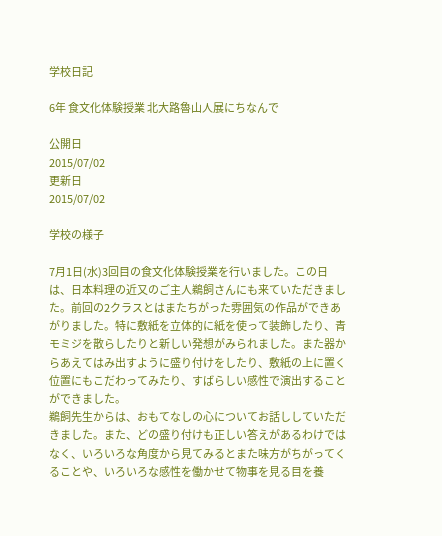学校日記

6年 食文化体験授業 北大路魯山人展にちなんで

公開日
2015/07/02
更新日
2015/07/02

学校の様子

7月1日(水)3回目の食文化体験授業を行いました。この日は、日本料理の近又のご主人鵜飼さんにも来ていただきました。前回の2クラスとはまたちがった雰囲気の作品ができあがりました。特に敷紙を立体的に紙を使って装飾したり、青モミジを散らしたりと新しい発想がみられました。また器からあえてはみ出すように盛り付けをしたり、敷紙の上に置く位置にもこだわってみたり、すばらしい感性で演出することができました。
鵜飼先生からは、おもてなしの心についてお話ししていただきました。また、どの盛り付けも正しい答えがあるわけではなく、いろいろな角度から見てみるとまた味方がちがってくることや、いろいろな感性を働かせて物事を見る目を養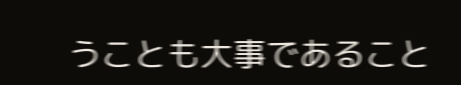うことも大事であること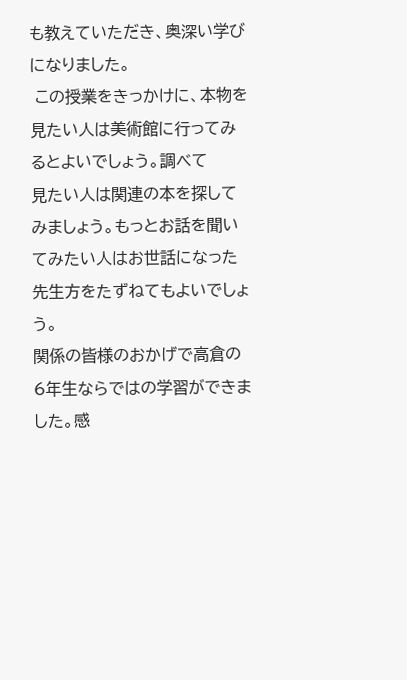も教えていただき、奥深い学びになりました。
 この授業をきっかけに、本物を見たい人は美術館に行ってみるとよいでしょう。調べて
見たい人は関連の本を探してみましょう。もっとお話を聞いてみたい人はお世話になった先生方をたずねてもよいでしょう。
関係の皆様のおかげで高倉の6年生ならではの学習ができました。感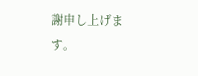謝申し上げます。